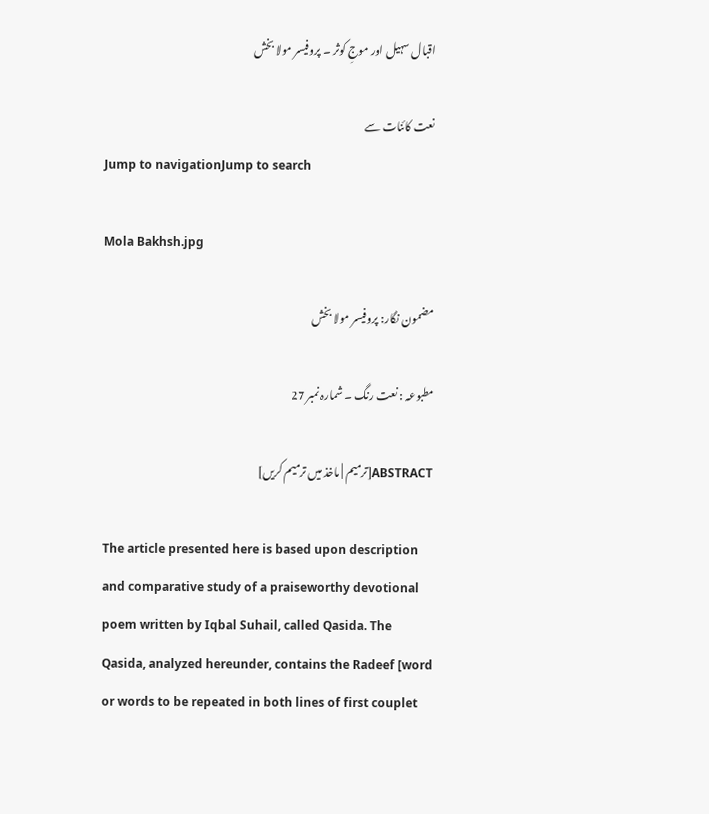اقبال سہیل اور موجِ کوثر ۔ پروفیسر مولا بخش

نعت کائنات سے
Jump to navigationJump to search

Mola Bakhsh.jpg

مضمون نگار: پروفیسر مولا بخش

مطبوعہ : نعت رنگ ۔ شمارہ نمبر 27

ABSTRACT[ترمیم | ماخذ میں ترمیم کریں]

The article presented here is based upon description and comparative study of a praiseworthy devotional poem written by Iqbal Suhail, called Qasida. The Qasida, analyzed hereunder, contains the Radeef [word or words to be repeated in both lines of first couplet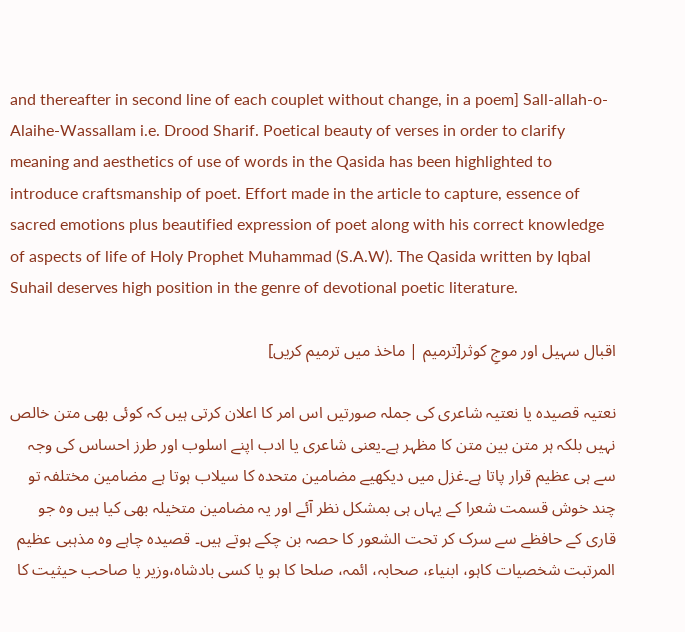and thereafter in second line of each couplet without change, in a poem] Sall-allah-o-Alaihe-Wassallam i.e. Drood Sharif. Poetical beauty of verses in order to clarify meaning and aesthetics of use of words in the Qasida has been highlighted to introduce craftsmanship of poet. Effort made in the article to capture, essence of sacred emotions plus beautified expression of poet along with his correct knowledge of aspects of life of Holy Prophet Muhammad (S.A.W). The Qasida written by Iqbal Suhail deserves high position in the genre of devotional poetic literature.

اقبال سہیل اور موجِ کوثر[ترمیم | ماخذ میں ترمیم کریں]

نعتیہ قصیدہ یا نعتیہ شاعری کی جملہ صورتیں اس امر کا اعلان کرتی ہیں کہ کوئی بھی متن خالص نہیں بلکہ ہر متن بین متن کا مظہر ہے۔یعنی شاعری یا ادب اپنے اسلوب اور طرز احساس کی وجہ سے ہی عظیم قرار پاتا ہے۔غزل میں دیکھیے مضامین متحدہ کا سیلاب ہوتا ہے مضامین مختلفہ تو چند خوش قسمت شعرا کے یہاں ہی بمشکل نظر آئے اور یہ مضامین متخیلہ بھی کیا ہیں وہ جو قاری کے حافظے سے سرک کر تحت الشعور کا حصہ بن چکے ہوتے ہیں۔ قصیدہ چاہے وہ مذہبی عظیم المرتبت شخصیات کاہو، ابنیاء، صحابہ، ائمہ، صلحا کا ہو یا کسی بادشاہ،وزیر یا صاحب حیثیت کا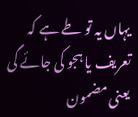یہاں یہ تو طے ہے کہ تعریف یا ہجو کی جائے گی یعنی مضمون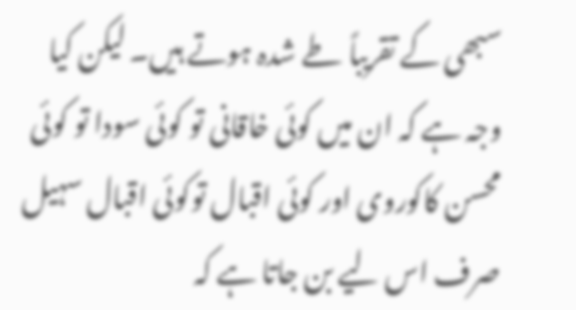سبھی کے تقریباً طے شدہ ہوتے ہیں۔ لیکن کیا وجہ ہے کہ ان میں کوئی خاقانی تو کوئی سودا تو کوئی محسن کاکوروی اور کوئی اقبال توکوئی اقبال سہیل صرف اس لیے بن جاتا ہے کہ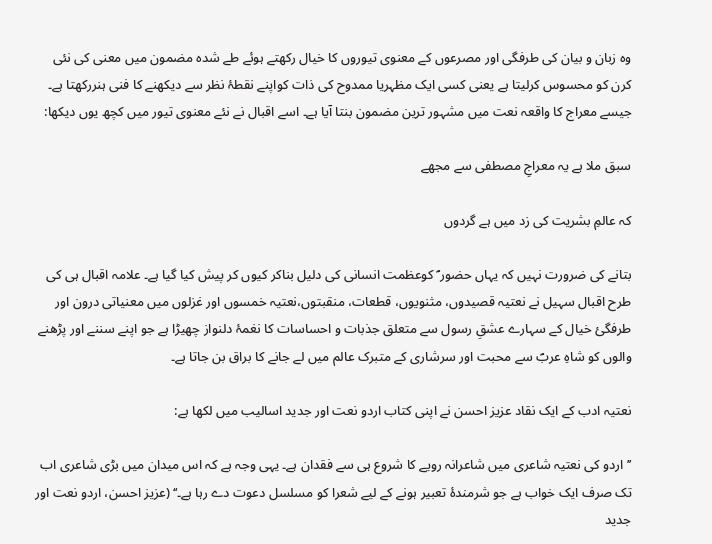وہ زبان و بیان کی طرفگی اور مصرعوں کے معنوی تیوروں کا خیال رکھتے ہوئے طے شدہ مضمون میں معنی کی نئی کرن کو محسوس کرلیتا ہے یعنی کسی ایک مظہریا ممدوح کی ذات کواپنے نقطۂ نظر سے دیکھنے کا فنی ہنررکھتا ہے۔ جیسے معراج کا واقعہ نعت میں مشہور ترین مضمون بنتا آیا ہے۔ اسے اقبال نے نئے معنوی تیور میں کچھ یوں دیکھا:

سبق ملا ہے یہ معراجِ مصطفی سے مجھے

کہ عالمِ بشریت کی زد میں ہے گردوں

بتانے کی ضرورت نہیں کہ یہاں حضور ؐ کوعظمت انسانی کی دلیل بناکر کیوں کر پیش کیا گیا ہے۔ علامہ اقبال ہی کی طرح اقبال سہیل نے نعتیہ قصیدوں، مثنویوں، قطعات، منقبتوں،نعتیہ خمسوں اور غزلوں میں معنیاتی درون اور طرفگئ خیال کے سہارے عشقِ رسول سے متعلق جذبات و احساسات کا نغمۂ دلنواز چھیڑا ہے جو اپنے سننے اور پڑھنے والوں کو شاہِ عربؐ سے محبت اور سرشاری کے متبرک عالم میں لے جانے کا براق بن جاتا ہے۔

نعتیہ ادب کے ایک نقاد عزیز احسن نے اپنی کتاب اردو نعت اور جدید اسالیب میں لکھا ہے:

’’اردو کی نعتیہ شاعری میں شاعرانہ رویے کا شروع ہی سے فقدان ہے۔ یہی وجہ ہے کہ اس میدان میں بڑی شاعری اب تک صرف ایک خواب ہے جو شرمندۂ تعبیر ہونے کے لیے شعرا کو مسلسل دعوت دے رہا ہے۔‘‘ (عزیز احسن، اردو نعت اور جدید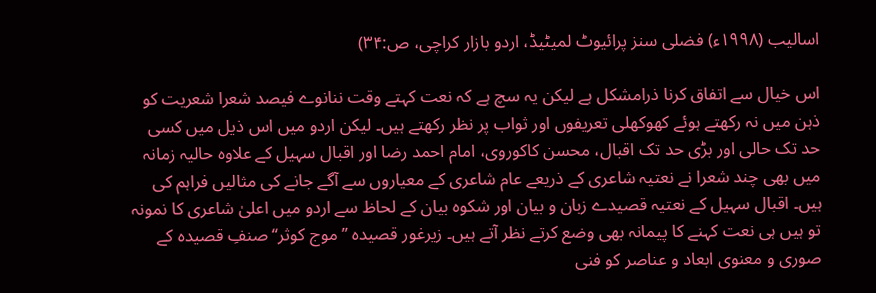اسالیب (۱۹۹۸ء) فضلی سنز پرائیوٹ لمیٹیڈ، اردو بازار کراچی، ص:۳۴)

اس خیال سے اتفاق کرنا ذرامشکل ہے لیکن یہ سچ ہے کہ نعت کہتے وقت ننانوے فیصد شعرا شعریت کو ذہن میں نہ رکھتے ہوئے کھوکھلی تعریفوں اور ثواب پر نظر رکھتے ہیں۔ لیکن اردو میں اس ذیل میں کسی حد تک حالی اور بڑی حد تک اقبال، محسن کاکوروی، امام احمد رضا اور اقبال سہیل کے علاوہ حالیہ زمانہ میں بھی چند شعرا نے نعتیہ شاعری کے ذریعے عام شاعری کے معیاروں سے آگے جانے کی مثالیں فراہم کی ہیں۔ اقبال سہیل کے نعتیہ قصیدے زبان و بیان اور شکوہ بیان کے لحاظ سے اردو میں اعلیٰ شاعری کا نمونہ تو ہیں ہی نعت کہنے کا پیمانہ بھی وضع کرتے نظر آتے ہیں۔ زیرغور قصیدہ ’’موج کوثر‘‘ صنفِ قصیدہ کے صوری و معنوی ابعاد و عناصر کو فنی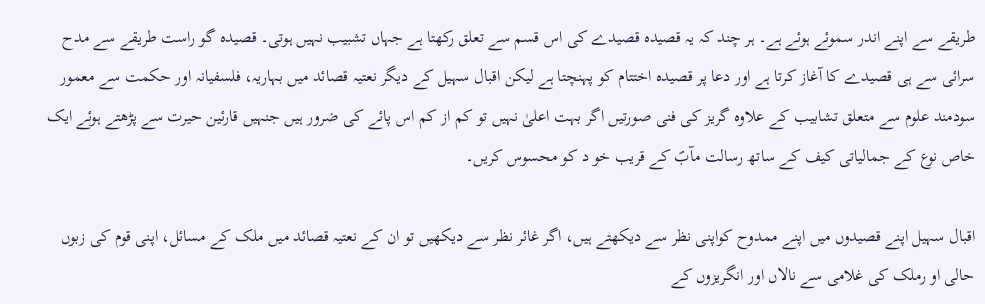طریقے سے اپنے اندر سموئے ہوئے ہے۔ ہر چند کہ یہ قصیدہ قصیدے کی اس قسم سے تعلق رکھتا ہے جہاں تشبیب نہیں ہوتی۔ قصیدہ گو راست طریقے سے مدح سرائی سے ہی قصیدے کا آغاز کرتا ہے اور دعا پر قصیدہ اختتام کو پہنچتا ہے لیکن اقبال سہیل کے دیگر نعتیہ قصائد میں بہاریہ، فلسفیانہ اور حکمت سے معمور سودمند علوم سے متعلق تشابیب کے علاوہ گریز کی فنی صورتیں اگر بہت اعلیٰ نہیں تو کم از کم اس پائے کی ضرور ہیں جنہیں قارئین حیرت سے پڑھتے ہوئے ایک خاص نوع کے جمالیاتی کیف کے ساتھ رسالت مآبؐ کے قریب خو د کو محسوس کریں۔

اقبال سہیل اپنے قصیدوں میں اپنے ممدوح کواپنی نظر سے دیکھتے ہیں، اگر غائر نظر سے دیکھیں تو ان کے نعتیہ قصائد میں ملک کے مسائل، اپنی قوم کی زبوں حالی او رملک کی غلامی سے نالاں اور انگریزوں کے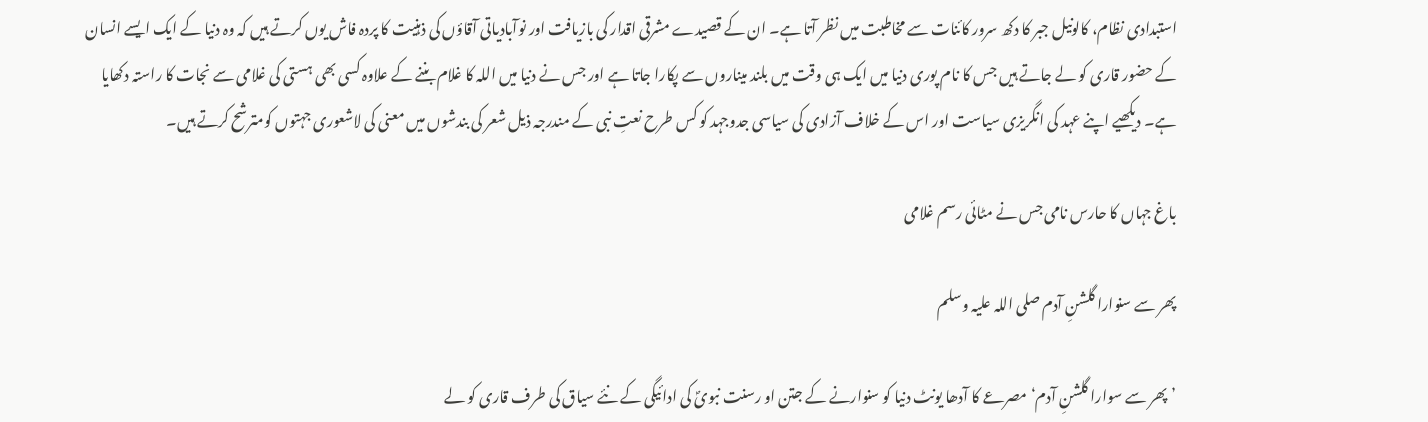استبدادی نظام، کالونیل جبر کا دکھ سرور کائنات سے مخاطبت میں نظر آتا ہے۔ ان کے قصیدے مشرقی اقدار کی بازیافت اور نوآبادیاتی آقاؤں کی ذہنیت کا پردہ فاش یوں کرتے ہیں کہ وہ دنیا کے ایک ایسے انسان کے حضور قاری کو لے جاتے ہیں جس کا نام پوری دنیا میں ایک ہی وقت میں بلند میناروں سے پکارا جاتا ہے اور جس نے دنیا میں اللہ کا غلام بننے کے علاوہ کسی بھی ہستی کی غلامی سے نجات کا راستہ دکھایا ہے۔ دیکھیے اپنے عہد کی انگریزی سیاست اور اس کے خلاف آزادی کی سیاسی جدوجہد کو کس طرح نعتِ نبی کے مندرجہ ذیل شعر کی بندشوں میں معنی کی لاشعوری جہتوں کومترشح کرتے ہیں۔

باغ جہاں کا حارس نامی جس نے مٹائی رسم غلامی

پھر سے سنوارا گلشنِ آدم صلی اللہ علیہ وسلم

’پھر سے سوارا گلشنِ آدم‘ مصرعے کا آدھا یونٹ دنیا کو سنوارنے کے جتن او رسنت نبویؐ کی ادائیگی کے نئے سیاق کی طرف قاری کو لے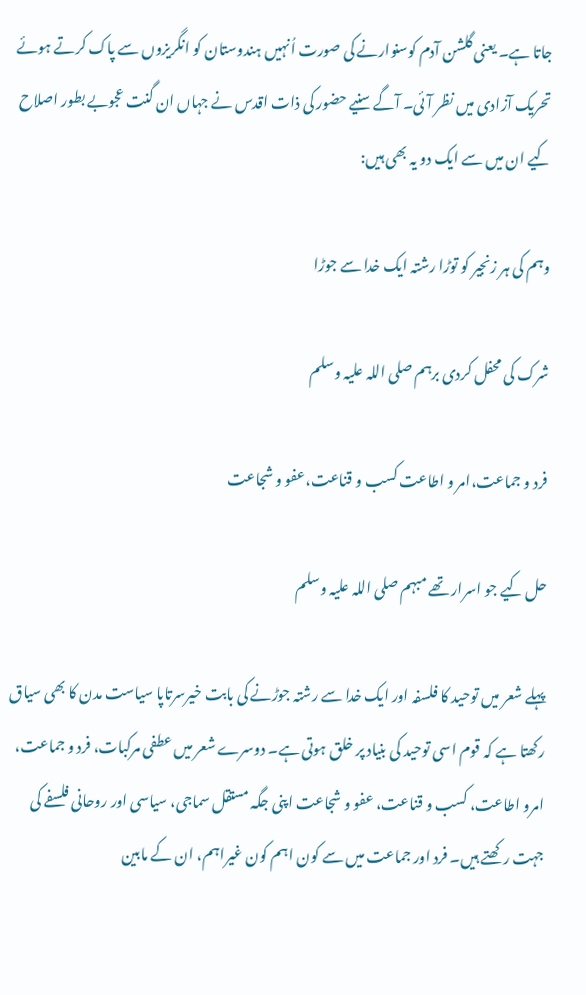جاتا ہے۔ یعنی گلشن آدم کوسنوارنے کی صورت اُنہیں ہندوستان کو انگریزوں سے پاک کرتے ہوئے تحریک آزادی میں نظر آئی۔ آگے سنیے حضور کی ذات اقدس نے جہاں ان گنت عجوبے بطور اصلاح کیے ان میں سے ایک دو یہ بھی ہیں:

وہم کی ہر زنجیر کو توڑا رشتہ ایک خدا سے جوڑا

شرک کی محفل کردی برہم صلی اللہ علیہ وسلم

فرد و جماعت،امر و اطاعت کسب و قناعت،عفو و شجاعت

حل کیے جو اسرار تھے مبہم صلی اللہ علیہ وسلم

پہلے شعر میں توحید کا فلسفہ اور ایک خدا سے رشتہ جوڑنے کی بابت خیرسرتاپا سیاست مدن کا بھی سیاق رکھتا ہے کہ قوم اسی توحید کی بنیاد پر خلق ہوتی ہے۔ دوسرے شعر میں عطفی مرکبات، فرد و جماعت، امرو اطاعت، کسب و قناعت، عفو و شجاعت اپنی جگہ مستقل سماجی، سیاسی اور روحانی فلسفے کی جہت رکھتے ہیں۔ فرد اور جماعت میں سے کون اہم کون غیراہم، ان کے مابین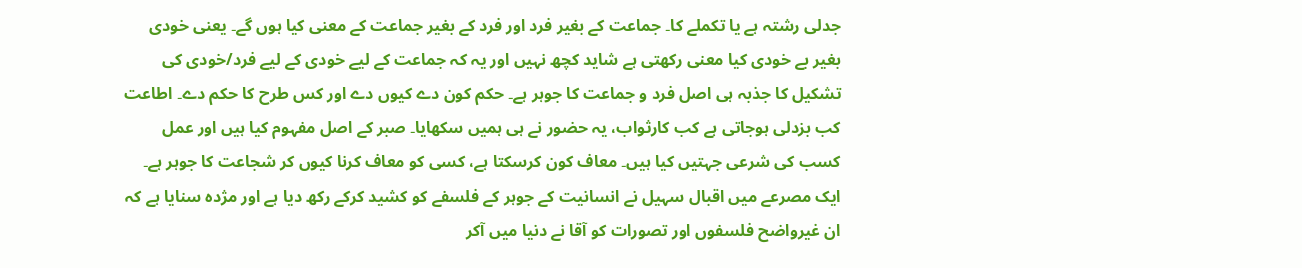جدلی رشتہ ہے یا تکملے کا۔ جماعت کے بغیر فرد اور فرد کے بغیر جماعت کے معنی کیا ہوں گے۔ یعنی خودی بغیر بے خودی کیا معنی رکھتی ہے شاید کچھ نہیں اور یہ کہ جماعت کے لیے خودی کے لیے فرد/خودی کی تشکیل کا جذبہ ہی اصل فرد و جماعت کا جوہر ہے۔ حکم کون دے کیوں دے اور کس طرح کا حکم دے۔ اطاعت کب بزدلی ہوجاتی ہے کب کارثواب، یہ حضور نے ہی ہمیں سکھایا۔ صبر کے اصل مفہوم کیا ہیں اور عمل کسب کی شرعی جہتیں کیا ہیں۔ معاف کون کرسکتا ہے، کسی کو معاف کرنا کیوں کر شجاعت کا جوہر ہے۔ ایک مصرعے میں اقبال سہیل نے انسانیت کے جوہر کے فلسفے کو کشید کرکے رکھ دیا ہے اور مژدہ سنایا ہے کہ ان غیرواضح فلسفوں اور تصورات کو آقا نے دنیا میں آکر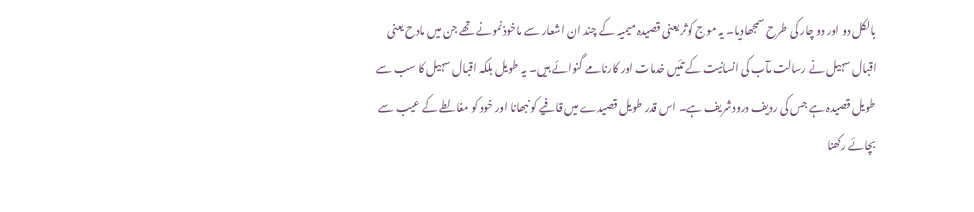بالکل دو اور دو چار کی طرح سمجھادیا۔ یہ موج کوثر یعنی قصیدہ میمیہ کے چند ان اشعار سے ماخوذنمونے تھے جن میں مادح یعنی اقبال سہیل نے رسالت مآب کی انسانیت کے تئیں خدمات اور کارنامے گنوائے ہیں۔ یہ طویل بلکہ اقبال سہیل کا سب سے طویل قصیدہ ہے جس کی ردیف درودشریف ہے۔ اس قدر طویل قصیدے میں قافیے کو نبھانا اور خود کو مغالطے کے عیب سے بچائے رکھنا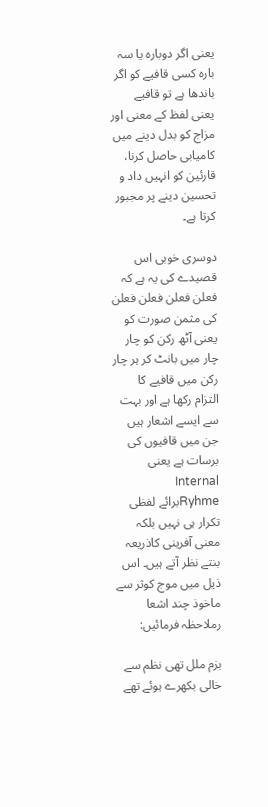یعنی اگر دوبارہ یا سہ بارہ کسی قافیے کو اگر باندھا ہے تو قافیے یعنی لفظ کے معنی اور مزاج کو بدل دینے میں کامیابی حاصل کرنا، قارئین کو انہیں داد و تحسین دینے پر مجبور کرتا ہے۔

دوسری خوبی اس قصیدے کی یہ ہے کہ فعلن فعلن فعلن فعلن کی مثمن صورت کو یعنی آٹھ رکن کو چار چار میں بانٹ کر ہر چار رکن میں قافیے کا التزام رکھا ہے اور بہت سے ایسے اشعار ہیں جن میں قافیوں کی برسات ہے یعنی Internal Ryhmeبرائے لفظی تکرار ہی نہیں بلکہ معنی آفرینی کاذریعہ بنتے نظر آتے ہیں۔ اس ذیل میں موج کوثر سے ماخوذ چند اشعا رملاحظہ فرمائیں:

بزم ملل تھی نظم سے خالی بکھرے ہوئے تھے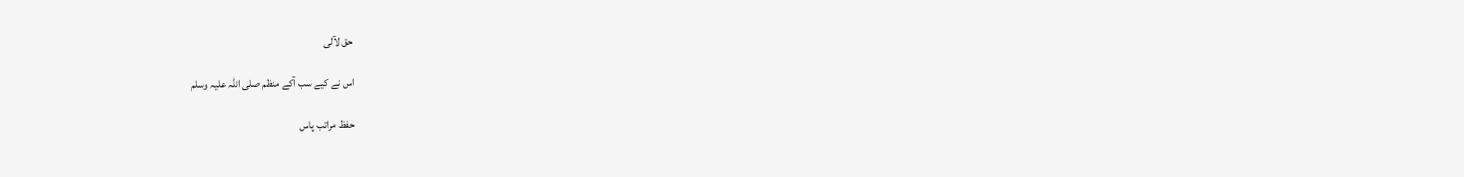حق لآلی

اس نے کیے سب آکے منظم صلی اللہ علیہ وسلم

حفظ مراتب پاس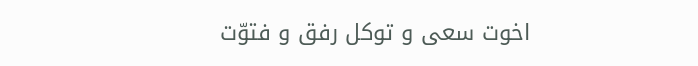اخوت سعی و توکل رفق و فتوّت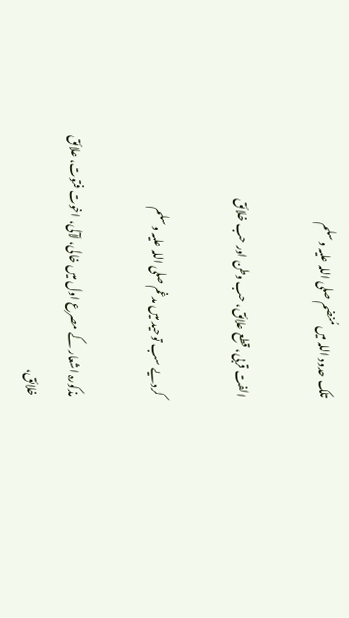تلک حدود اللہ میں مُنضم صلی اللہ علیہ وسلم

الفت قربی، قطع علائق، حب وطن اور حب خلائق

کردیے سب توحید میں مدغم صلی اللہ علیہ وسلم

مذکورہ اشعار کے مصرع اول میں خالی، لآلی، اخوت فتوت، علائق خلائق،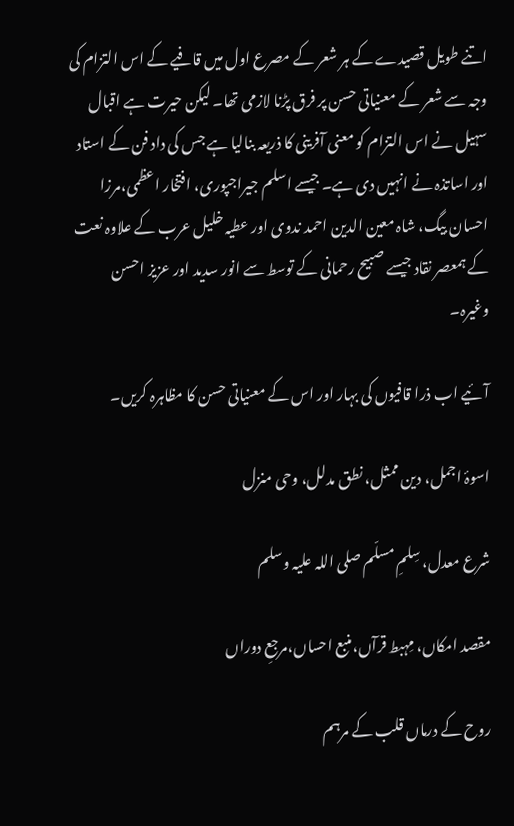اتنے طویل قصیدے کے ہر شعر کے مصرع اول میں قافیے کے اس التزام کی وجہ سے شعر کے معنیاتی حسن پر فرق پڑنا لازمی تھا۔ لیکن حیرت ہے اقبال سہیل نے اس التزام کو معنی آفرینی کا ذریعہ بنالیا ہے جس کی داد فن کے استاد اور اساتذہ نے انہیں دی ہے۔ جیسے اسلم جیراجپوری، افتخار اعظمی،مرزا احسان بیگ، شاہ معین الدین احمد ندوی اور عطیہ خلیل عرب کے علاوہ نعت کے ہمعصر نقاد جیسے صبیح رحمانی کے توسط سے انور سدید اور عزیز احسن وغیرہ۔

آئیے اب ذرا قافیوں کی بہار اور اس کے معنیاتی حسن کا مظاہرہ کریں۔

اسوۂ اجمل، دین ممثل، نطق مدلل، وحی منزل

شرع معدل، سِلمِ مسلّم صلی اللہ علیہ وسلم

مقصد امکاں، مِہبط قرآں،منبع احساں،مرجعِ دوراں

روح کے درماں قلب کے مرہم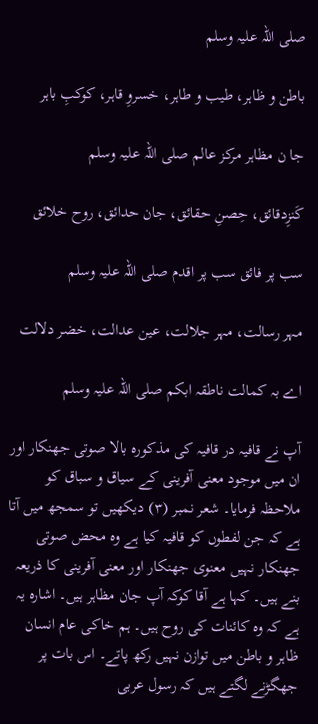صلی اللہ علیہ وسلم

باطن و ظاہر، طیب و طاہر، خسروِ قاہر، کوکبِ باہر

جا ن مظاہر مرکز عالم صلی اللہ علیہ وسلم

کَنزِدقائق، حِصنِ حقائق، جان حدائق، روح خلائق

سب پر فائق سب پر اقدم صلی اللہ علیہ وسلم

مہر رسالت، مہر جلالت، عین عدالت، خضر دلالت

اے بہ کمالت ناطقہ ابکم صلی اللہ علیہ وسلم

آپ نے قافیہ در قافیہ کی مذکورہ بالا صوتی جھنکار اور ان میں موجود معنی آفرینی کے سیاق و سباق کو ملاحظہ فرمایا۔ شعر نمبر (۳) دیکھیں تو سمجھ میں آتا ہے کہ جن لفطوں کو قافیہ کیا ہے وہ محض صوتی جھنکار نہیں معنوی جھنکار اور معنی آفرینی کا ذریعہ بنے ہیں۔ کہا ہے آقا کوکہ آپ جان مظاہر ہیں۔ اشارہ یہ ہے کہ وہ کائنات کی روح ہیں۔ ہم خاکی عام انسان ظاہر و باطن میں توازن نہیں رکھ پاتے۔ اس بات پر جھگڑنے لگتے ہیں کہ رسول عربی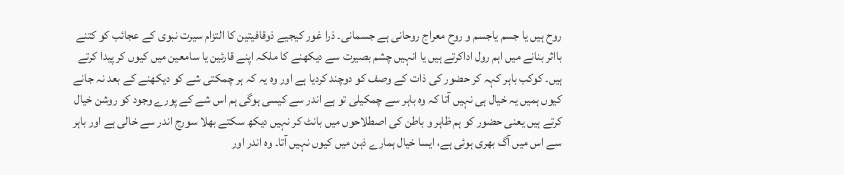روح ہیں یا جسم یاجسم و روح معراج روحانی ہے جسمانی۔ ذرا غور کیجیے ذوقافیتین کا التزام سیرت نبوی کے عجائب کو کتنے بااثر بنانے میں اہم رول اداکرتے ہیں یا انہیں چشم بصیرت سے دیکھنے کا ملکہ اپنے قارئین یا سامعین میں کیوں کر پیدا کرتے ہیں۔ کوکب باہر کہہ کر حضور کی ذات کے وصف کو دوچند کردیا ہے اور وہ یہ کہ ہر چمکتی شے کو دیکھنے کے بعد نہ جانے کیوں ہمیں یہ خیال ہی نہیں آتا کہ وہ باہر سے چمکیلی تو ہے اندر سے کیسی ہوگی ہم اس شے کے پورے وجود کو روشن خیال کرتے ہیں یعنی حضور کو ہم ظاہر و باطن کی اصطلاحوں میں بانٹ کر نہیں دیکھ سکتے بھلا سورج اندر سے خالی ہے اور باہر سے اس میں آگ بھری ہوئی ہے، ایسا خیال ہمارے ذہن میں کیوں نہیں آتا۔ وہ اندر اور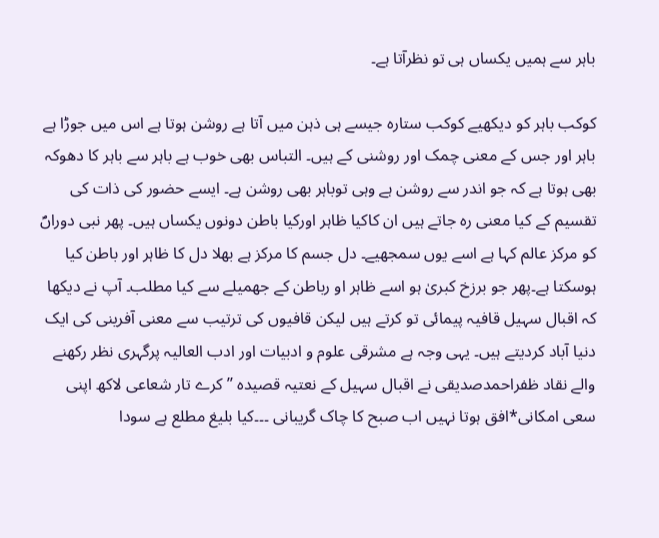باہر سے ہمیں یکساں ہی تو نظرآتا ہے۔

کوکب باہر کو دیکھیے کوکب ستارہ جیسے ہی ذہن میں آتا ہے روشن ہوتا ہے اس میں جوڑا ہے باہر اور جس کے معنی چمک اور روشنی کے ہیں۔ التباس بھی خوب ہے باہر سے باہر کا دھوکہ بھی ہوتا ہے کہ جو اندر سے روشن ہے وہی توباہر بھی روشن ہے۔ ایسے حضور کی ذات کی تقسیم کے کیا معنی رہ جاتے ہیں ان کاکیا ظاہر اورکیا باطن دونوں یکساں ہیں۔ پھر نبی دوراںؐ کو مرکز عالم کہا ہے اسے یوں سمجھیے۔ دل جسم کا مرکز ہے بھلا دل کا ظاہر اور باطن کیا ہوسکتا ہے۔پھر جو برزخ کبریٰ ہو اسے ظاہر او رباطن کے جھمیلے سے کیا مطلب۔ آپ نے دیکھا کہ اقبال سہیل قافیہ پیمائی تو کرتے ہیں لیکن قافیوں کی ترتیب سے معنی آفرینی کی ایک دنیا آباد کردیتے ہیں۔ یہی وجہ ہے مشرقی علوم و ادبیات اور ادب العالیہ پرگہری نظر رکھنے والے نقاد ظفراحمدصدیقی نے اقبال سہیل کے نعتیہ قصیدہ ’’کرے تار شعاعی لاکھ اپنی سعی امکانی*افق ہوتا نہیں اب صبح کا چاک گریبانی ۔۔۔کیا بلیغ مطلع ہے سودا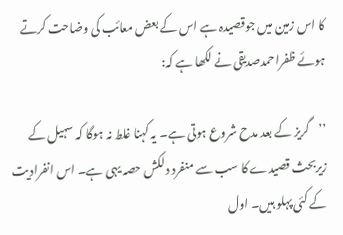کا اس زمین میں جوقصیدہ ہے اس کے بعض معائب کی وضاحت کرتے ہوئے ظفراحمدصدیقی نے لکھا ہے کہ:

’’گریز کے بعد مدح شروع ہوتی ہے۔ یہ کہنا غلط نہ ہوگا کہ سہیل کے زیربحث قصیدے کا سب سے منفرد دلکش حصہ یہی ہے۔ اس انفرادیت کے کئی پہلو ہیں۔ اول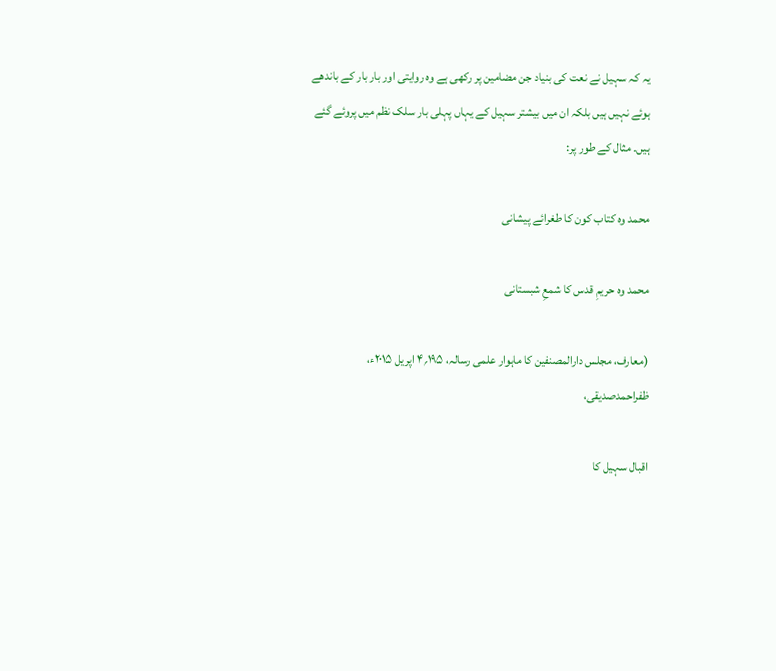یہ کہ سہیل نے نعت کی بنیاد جن مضامین پر رکھی ہے وہ روایتی اور بار بار کے باندھے ہوئے نہیں ہیں بلکہ ان میں بیشتر سہیل کے یہاں پہلی بار سلک نظم میں پروئے گئے ہیں۔ مثال کے طور پر:

محمد وہ کتاب کون کا طغرائے پیشانی

محمد وہ حریمِ قدس کا شمعِ شبستانی

(معارف، مجلس دارالمصنفین کا ماہوار علمی رسالہ، ۱۹۵؍۴ اپریل ۲۰۱۵ء، ظفراحمدصدیقی،

اقبال سہیل کا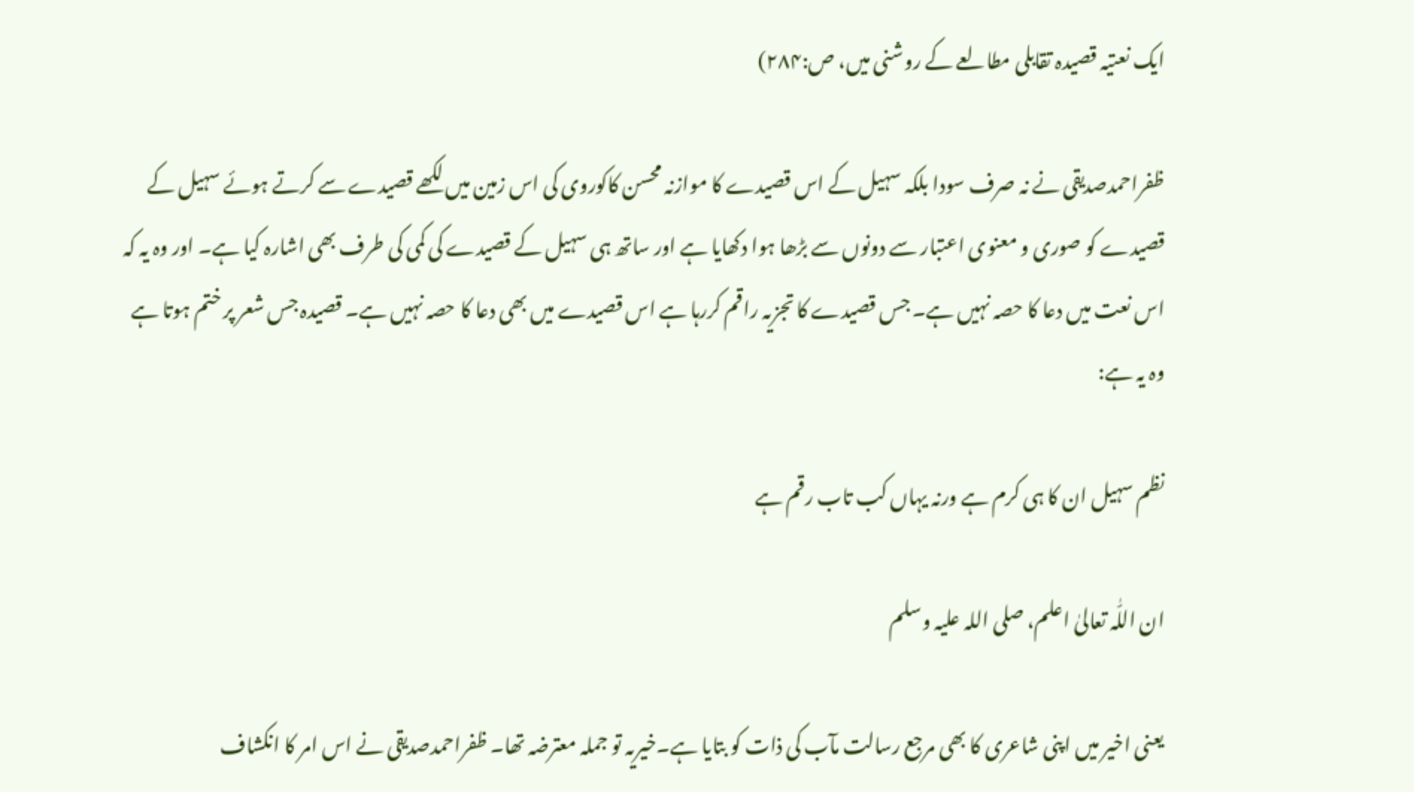ایک نعتیہ قصیدہ تقابلی مطالعے کے روشنی میں، ص:۲۸۴)

ظفراحمدصدیقی نے نہ صرف سودا بلکہ سہیل کے اس قصیدے کا موازنہ محسن کاکوروی کی اس زمین میں لکھے قصیدے سے کرتے ہوئے سہیل کے قصیدے کو صوری و معنوی اعتبار سے دونوں سے بڑھا ہوا دکھایا ہے اور ساتھ ہی سہیل کے قصیدے کی کمی کی طرف بھی اشارہ کیا ہے۔ اور وہ یہ کہ اس نعت میں دعا کا حصہ نہیں ہے۔ جس قصیدے کا تجزیہ راقم کررہا ہے اس قصیدے میں بھی دعا کا حصہ نہیں ہے۔ قصیدہ جس شعر پر ختم ہوتا ہے وہ یہ ہے:

نظم سہیل ان کا ہی کرم ہے ورنہ یہاں کب تاب رقم ہے

ان اللّٰہ تعالیٰ اعلم، صلی اللہ علیہ وسلم

یعنی اخیر میں اپنی شاعری کا بھی مرجع رسالت مآب کی ذات کو بتایا ہے۔خیریہ تو جملہ معترضہ تھا۔ ظفراحمدصدیقی نے اس امر کا انکشاف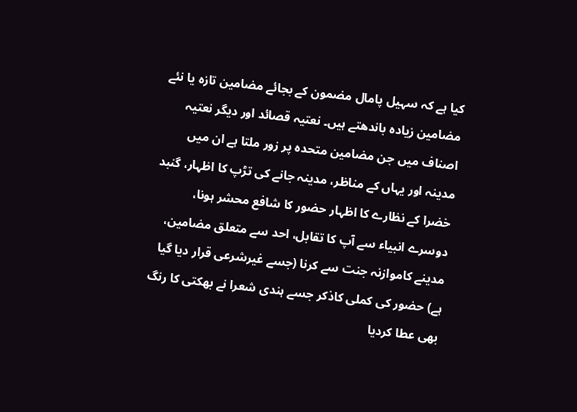کیا ہے کہ سہیل پامال مضمون کے بجائے مضامین تازہ یا نئے مضامین زیادہ باندھتے ہیں۔ نعتیہ قصائد اور دیگر نعتیہ اصناف میں جن مضامین متحدہ پر زور ملتا ہے ان میں مدینہ اور یہاں کے مناظر، مدینہ جانے کی تڑپ کا اظہار، گنبد خضرا کے نظارے کا اظہار حضور کا شافع محشر ہونا، دوسرے انبیاء سے آپ کا تقابل، احد سے متعلق مضامین، مدینے کاموازنہ جنت سے کرنا (جسے غیرشرعی قرار دیا گیا ہے) حضور کی کملی کاذکر جسے ہندی شعرا نے بھکتی کا رنگ بھی عطا کردیا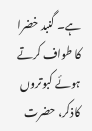ہے۔ گنبد خضرا کا طواف کرتے ہوئے کبوتروں کاذکر، حضرت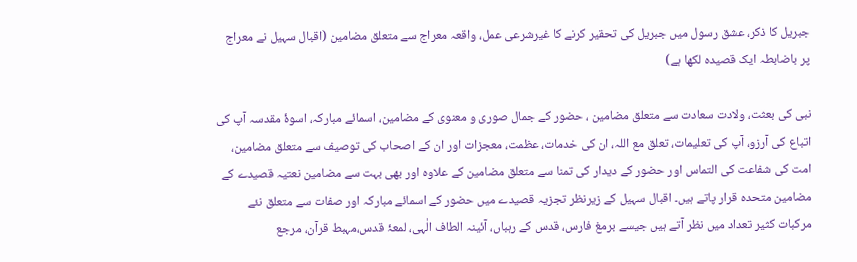جبریل کا ذکر، عشق رسول میں جبریل کی تحقیر کرنے کا غیرشرعی عمل، واقعہ معراج سے متعلق مضامین (اقبال سہیل نے معراج پر باضابطہ ایک قصیدہ لکھا ہے)

نبی کی بعثت، ولادت سعادت سے متعلق مضامین ، حضور کے جمال صوری و معنوی کے مضامین، اسمائے مبارکہ، اسوۂ مقدسہ آپ کی اتباع کی آرزو، آپ کی تعلیمات، تعلق مع اللہ، ان کی خدمات، عظمت، معجزات اور ان کے اصحاب کی توصیف سے متعلق مضامین، امت کی شفاعت کی التماس اور حضور کے دیدار کی تمنا سے متعلق مضامین کے علاوہ اور بھی بہت سے مضامین نعتیہ قصیدے کے مضامین متحدہ قرار پاتے ہیں۔ اقبال سہیل کے زیرنظر تجزیہ قصیدے میں حضور کے اسمائے مبارکہ اور صفات سے متعلق نئے مرکبات کثیر تعداد میں نظر آتے ہیں جیسے برمغ فارس، قدس کے رہباں، آئینہ الطاف الٰہی، لمعۂ قدس،مہبط قرآن، مرجع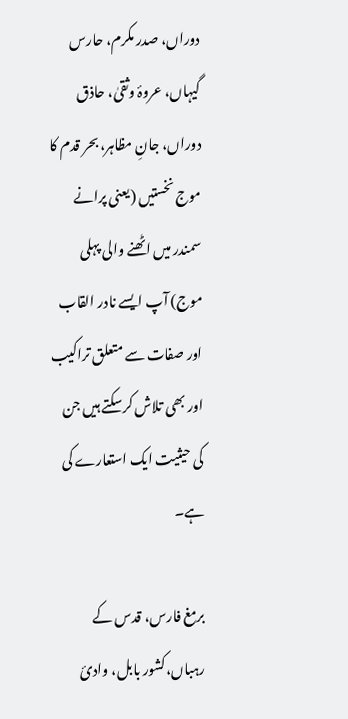دوراں، صدر مکرم، حارس گیہاں، عروۂ وثقیٰ، حاذق دوراں، جانِ مظاہر، بحر قدم کا موج نخستیں (یعنی پرانے سمندر میں اٹھنے والی پہلی موج) آپ ایسے نادر القاب اور صفات سے متعلق تراکیب اور بھی تلاش کرسکتے ہیں جن کی حیثیت ایک استعارے کی ہے۔

برمغ فارس، قدس کے رہباں،کشور بابل، وادئ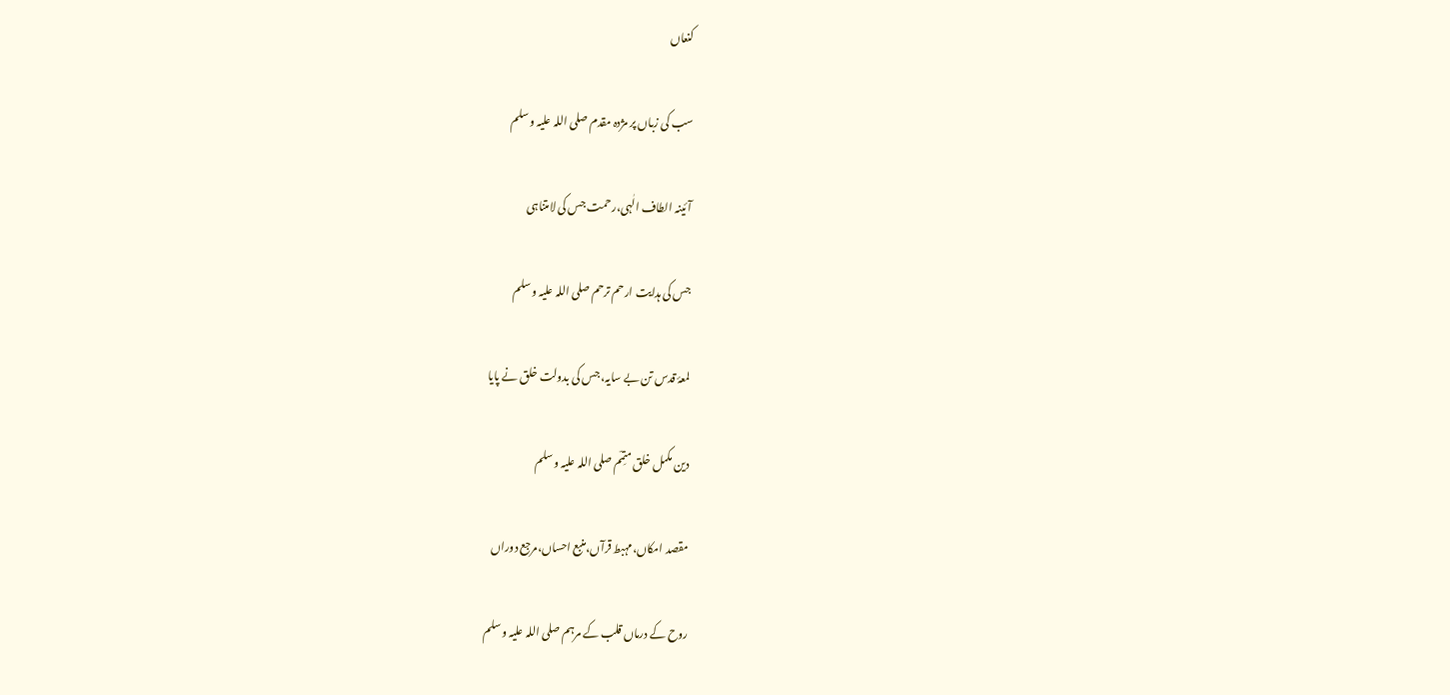کنعاں

سب کی زباں پر مژدہ مقدم صلی اللہ علیہ وسلم

آئینہ الطاف الٰہی،رحمت جس کی لامتناہی

جس کی ہدایت ارحم ترحم صلی اللہ علیہ وسلم

لمعۂ قدس تن بے سایہ، جس کی بدولت خلق نے پایا

دین مکمل خلق متمِّم صلی اللہ علیہ وسلم

مقصد امکاں،مہبط قرآں،منبع احساں،مرجع دوراں

روح کے درماں قلب کے مرہم صلی اللہ علیہ وسلم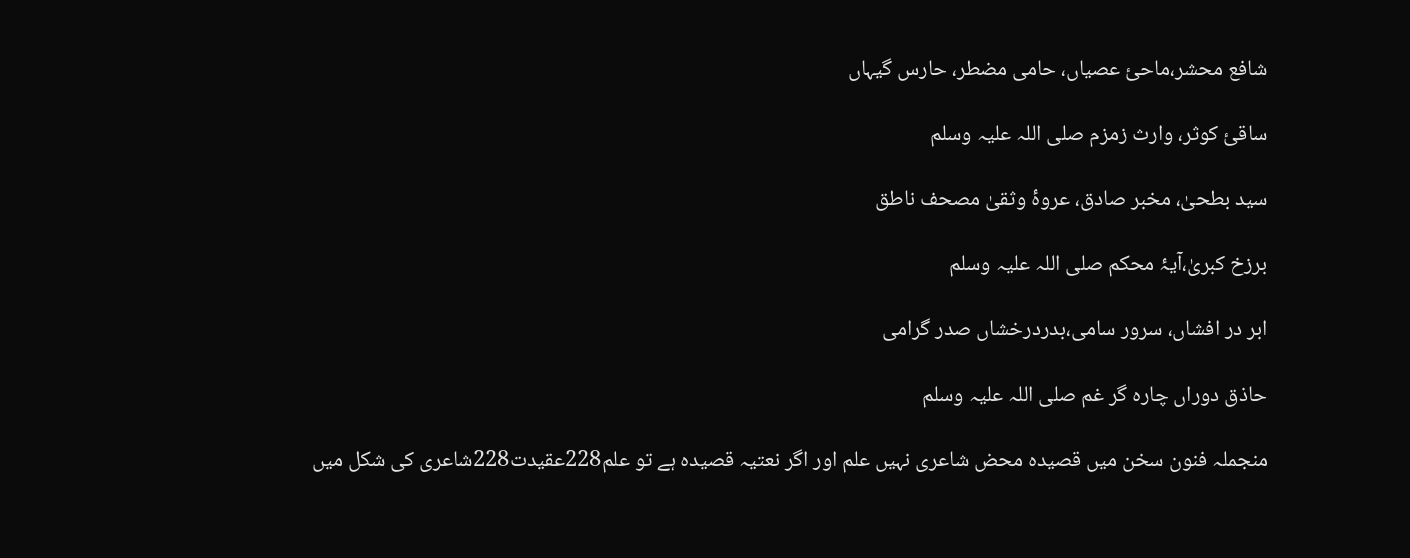شافع محشر،ماحئ عصیاں، حامی مضطر، حارس گیہاں

ساقئ کوثر، وارث زمزم صلی اللہ علیہ وسلم

سید بطحیٰ، مخبر صادق، عروۂ وثقیٰ مصحف ناطق

برزخ کبریٰ،آیۂ محکم صلی اللہ علیہ وسلم

ابر در افشاں، سرور سامی،بدردرخشاں صدر گرامی

حاذق دوراں چارہ گر غم صلی اللہ علیہ وسلم

منجملہ فنون سخن میں قصیدہ محض شاعری نہیں علم اور اگر نعتیہ قصیدہ ہے تو علم228عقیدت228شاعری کی شکل میں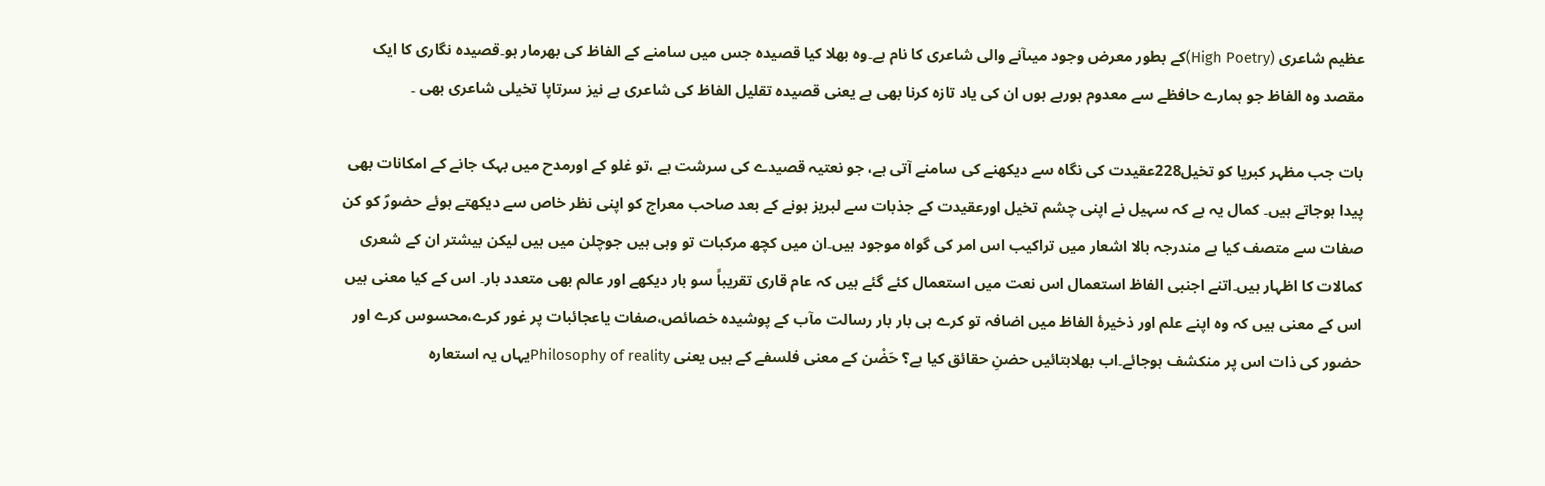عظیم شاعری (High Poetry)کے بطور معرض وجود میںآنے والی شاعری کا نام ہے۔وہ بھلا کیا قصیدہ جس میں سامنے کے الفاظ کی بھرمار ہو۔قصیدہ نگاری کا ایک مقصد وہ الفاظ جو ہمارے حافظے سے معدوم ہورہے ہوں ان کی یاد تازہ کرنا بھی ہے یعنی قصیدہ تقلیل الفاظ کی شاعری ہے نیز سرتاپا تخیلی شاعری بھی ۔

بات جب مظہر کبریا کو تخیل228عقیدت کی نگاہ سے دیکھنے کی سامنے آتی ہے، جو نعتیہ قصیدے کی سرشت ہے ،تو غلو کے اورمدح میں بہک جانے کے امکانات بھی پیدا ہوجاتے ہیں۔ کمال یہ ہے کہ سہیل نے اپنی چشم تخیل اورعقیدت کے جذبات سے لبریز ہونے کے بعد صاحب معراج کو اپنی نظر خاص سے دیکھتے ہوئے حضورؐ کو کن صفات سے متصف کیا ہے مندرجہ بالا اشعار میں تراکیب اس امر کی گواہ موجود ہیں۔ان میں کچھ مرکبات تو وہی ہیں جوچلن میں ہیں لیکن بیشتر ان کے شعری کمالات کا اظہار ہیں۔اتنے اجنبی الفاظ استعمال اس نعت میں استعمال کئے گئے ہیں کہ عام قاری تقریباً سو بار دیکھے اور عالم بھی متعدد بار۔ اس کے کیا معنی ہیں اس کے معنی ہیں کہ وہ اپنے علم اور ذخیرۂ الفاظ میں اضافہ تو کرے ہی بار بار رسالت مآب کے پوشیدہ خصائص،صفات یاعجائبات پر غور کرے،محسوس کرے اور حضور کی ذات اس پر منکشف ہوجائے۔اب بھلابتائیں حضنِ حقائق کیا ہے؟ حَضْن کے معنی فلسفے کے ہیں یعنی Philosophy of realityیہاں یہ استعارہ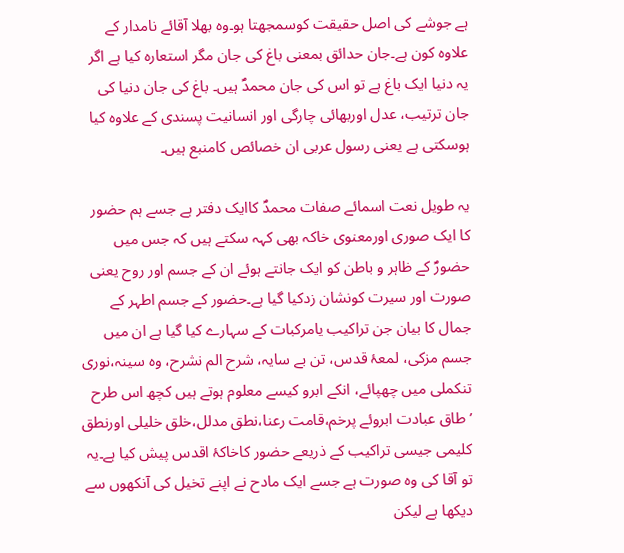ہے جوشے کی اصل حقیقت کوسمجھتا ہو۔وہ بھلا آقائے نامدار کے علاوہ کون ہے۔جان حدائق بمعنی باغ کی جان مگر استعارہ کیا ہے اگر یہ دنیا ایک باغ ہے تو اس کی جان محمدؐ ہیں۔ باغ کی جان دنیا کی جان ترتیب، عدل اوربھائی چارگی اور انسانیت پسندی کے علاوہ کیا ہوسکتی ہے یعنی رسول عربی ان خصائص کامنبع ہیں۔

یہ طویل نعت اسمائے صفات محمدؐ کاایک دفتر ہے جسے ہم حضور کا ایک صوری اورمعنوی خاکہ بھی کہہ سکتے ہیں کہ جس میں حضورؐ کے ظاہر و باطن کو ایک جانتے ہوئے ان کے جسم اور روح یعنی صورت اور سیرت کونشان زدکیا گیا ہے۔حضور کے جسم اطہر کے جمال کا بیان جن تراکیب یامرکبات کے سہارے کیا گیا ہے ان میں جسم مزکی، لمعۂ قدس، تن بے سایہ، شرح الم نشرح، وہ سینہ،نوری تنکملی میں چھپائے، انکے ابرو کیسے معلوم ہوتے ہیں کچھ اس طرح ’طاق عبادت ابروئے پرخم،قامت رعنا،نطق مدلل،خلق خلیلی اورنطق کلیمی جیسی تراکیب کے ذریعے حضور کاخاکۂ اقدس پیش کیا ہے۔یہ تو آقا کی وہ صورت ہے جسے ایک مادح نے اپنے تخیل کی آنکھوں سے دیکھا ہے لیکن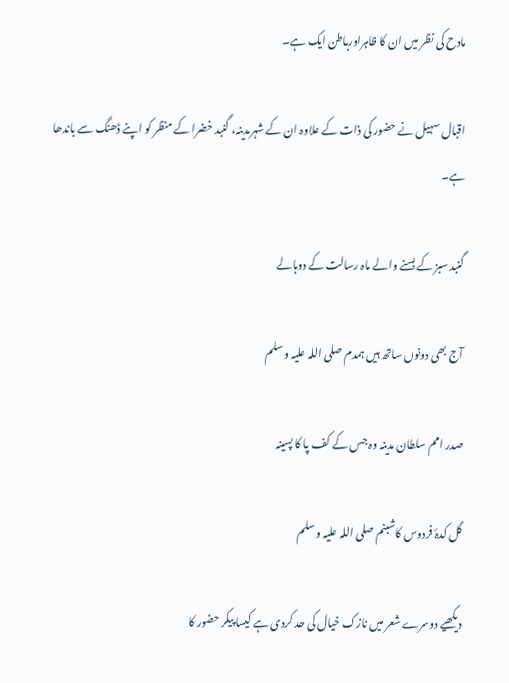مادح کی نظر میں ان کا ظاہراورباطن ایک ہے۔

اقبال سہیل نے حضور کی ذات کے علاوہ ان کے شہرمدینہ، گنبد خضرا کے منظر کو اپنے ڈھنگ سے باندھا ہے۔

گنبد سبز کے بسنے والے ماہ رسالت کے دوہالے

آج بھی دونوں ساتھ ہیں ہمدم صلی اللہ علیہ وسلم

صدر امم سلطان مدینہ وہ جس کے کف پا کا پسینہ

گل کدۂ فردوس کاشبنم صلی اللہ علیہ وسلم

دیکھیے دوسرے شعر میں نازک خیال کی حد کردی ہے کیسا پیکر حضور کا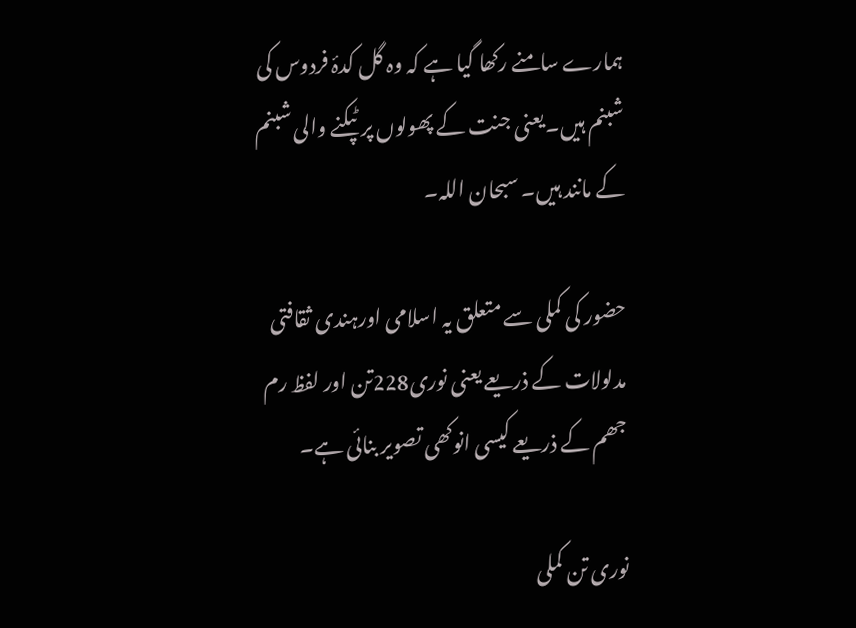ہمارے سامنے رکھا گیا ہے کہ وہ گل کدۂ فردوس کی شبنم ہیں۔یعنی جنت کے پھولوں پر ٹپکنے والی شبنم کے مانند ہیں۔ سبحان اللہ۔

حضور کی کملی سے متعلق یہ اسلامی اورہندی ثقافتی مدلولات کے ذریعے یعنی نوری228تن اور لفظ رم جھم کے ذریعے کیسی انوکھی تصویر بنائی ہے۔

نوری تن کملی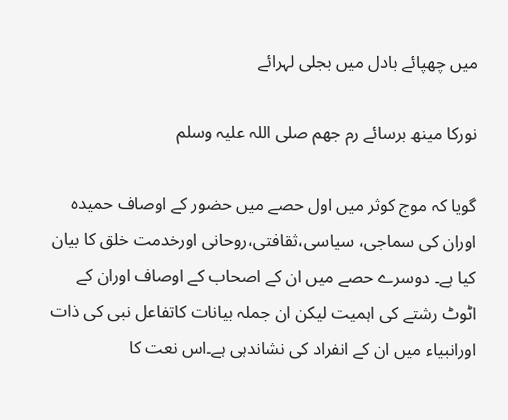میں چھپائے بادل میں بجلی لہرائے

نورکا مینھ برسائے رم جھم صلی اللہ علیہ وسلم

گویا کہ موج کوثر میں اول حصے میں حضور کے اوصاف حمیدہ اوران کی سماجی، سیاسی،ثقافتی،روحانی اورخدمت خلق کا بیان کیا ہے۔ دوسرے حصے میں ان کے اصحاب کے اوصاف اوران کے اٹوٹ رشتے کی اہمیت لیکن ان جملہ بیانات کاتفاعل نبی کی ذات اورانبیاء میں ان کے انفراد کی نشاندہی ہے۔اس نعت کا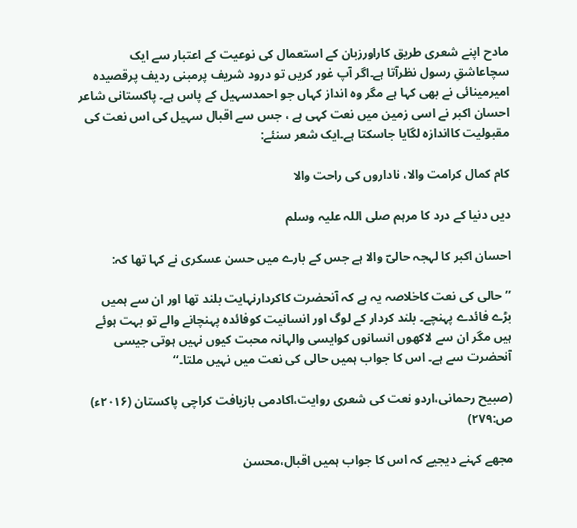مادح اپنے شعری طریق کاراورزبان کے استعمال کی نوعیت کے اعتبار سے ایک سچاعاشقِ رسول نظرآتا ہے۔اگر آپ غور کریں تو درود شریف پرمبنی ردیف پرقصیدہ امیرمینائی نے بھی کہا ہے مگر وہ انداز کہاں جو احمدسہیل کے پاس ہے۔ پاکستانی شاعر احسان اکبر نے اسی زمین میں نعت کہی ہے ، جس سے اقبال سہیل کی اس نعت کی مقبولیت کااندازہ لگایا جاسکتا ہے۔ایک شعر سنئے:

کام کمال کرامت والا، ناداروں کی راحت والا

دیں دنیا کے درد کا مرہم صلی اللہ علیہ وسلم

احسان اکبر کا لہجہ حالیؔ والا ہے جس کے بارے میں حسن عسکری نے کہا تھا کہ:

’’حالی کی نعت کاخلاصہ یہ ہے کہ آنحضرت کاکردارنہایت بلند تھا اور ان سے ہمیں بڑے فائدے پہنچے۔ بلند کردار کے لوگ اور انسانیت کوفائدہ پہنچانے والے تو بہت ہوئے ہیں مگر ان سے لاکھوں انسانوں کوایسی والہانہ محبت کیوں نہیں ہوتی جیسی آنحضرت سے ہے۔ اس کا جواب ہمیں حالی کی نعت میں نہیں ملتا۔‘‘

(صبیح رحمانی،اردو نعت کی شعری روایت،اکادمی بازیافت کراچی پاکستان (۲۰۱۶ء) ص:۲۷۹)

مجھے کہنے دیجیے کہ اس کا جواب ہمیں اقبال،محسن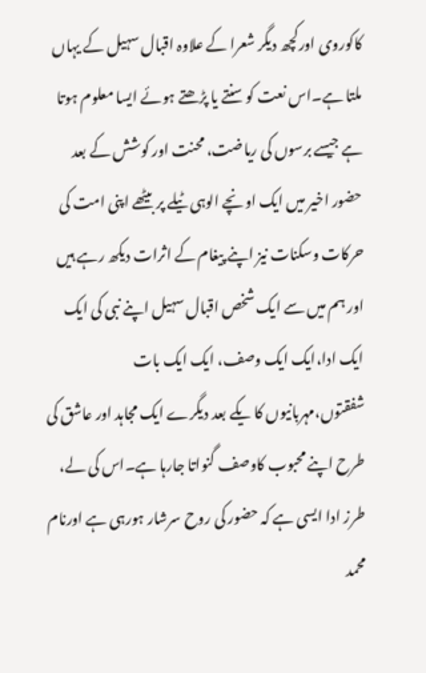کاکوروی اورکچھ دیگر شعرا کے علاوہ اقبال سہیل کے یہاں ملتا ہے۔اس نعت کو سنتے یا پڑھتے ہوئے ایسا معلوم ہوتا ہے جیسے برسوں کی ریاضت، محنت اور کوشش کے بعد حضور اخیر میں ایک اونچے الوہی ٹیلے پر بیٹھے اپنی امت کی حرکات وسکنات نیز اپنے پیغام کے اثرات دیکھ رہے ہیں اور ہم میں سے ایک شخص اقبال سہیل اپنے نبی کی ایک ایک ادا،ایک ایک وصف، ایک ایک بات شفقتوں،مہربانیوں کا یکے بعد دیگرے ایک مجاہد اور عاشق کی طرح اپنے محبوب کاوصف گنواتا جارہا ہے۔اس کی لے، طرز ادا ایسی ہے کہ حضور کی روح سرشار ہورہی ہے اورنام محمد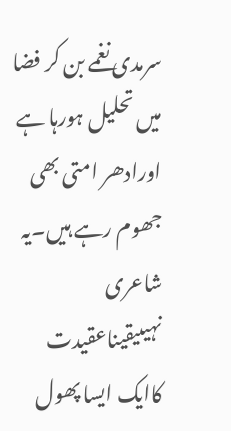سرمدی نغمے بن کر فضا میں تحلیل ہورہا ہے اورادھر امتی بھی جھوم رہے ہیں۔یہ شاعری نہیںیقیناعقیدت کاایک ایسا پھول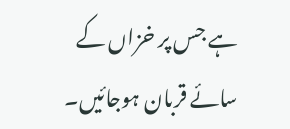ہے جس پر خزاں کے سائے قربان ہوجائیں۔